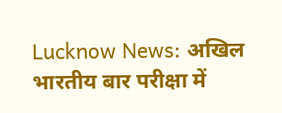Lucknow News: अखिल भारतीय बार परीक्षा में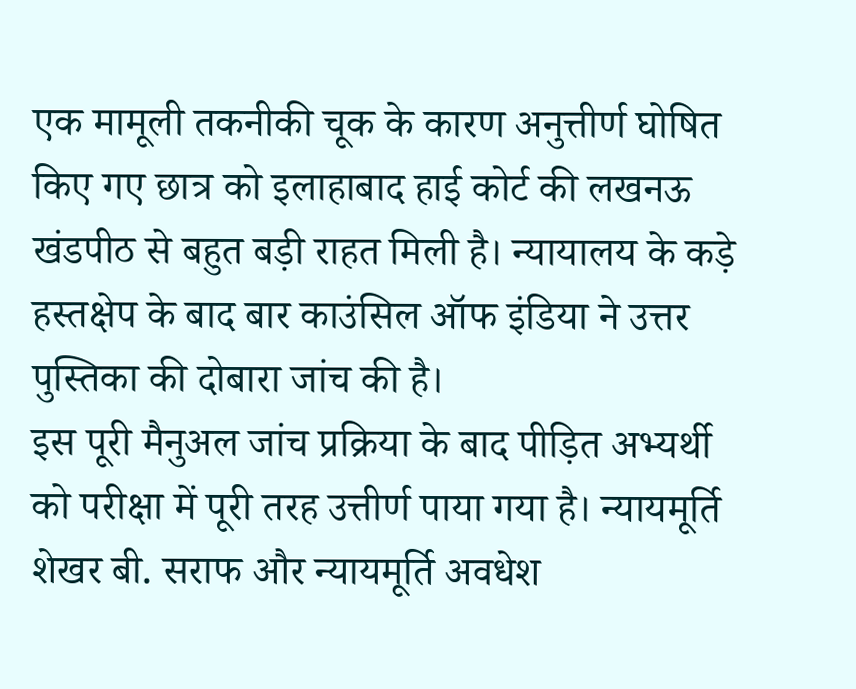एक मामूली तकनीकी चूक के कारण अनुत्तीर्ण घोषित किए गए छात्र को इलाहाबाद हाई कोर्ट की लखनऊ खंडपीठ से बहुत बड़ी राहत मिली है। न्यायालय के कड़े हस्तक्षेप के बाद बार काउंसिल ऑफ इंडिया ने उत्तर पुस्तिका की दोबारा जांच की है।
इस पूरी मैनुअल जांच प्रक्रिया के बाद पीड़ित अभ्यर्थी को परीक्षा में पूरी तरह उत्तीर्ण पाया गया है। न्यायमूर्ति शेखर बी. सराफ और न्यायमूर्ति अवधेश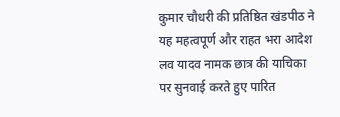कुमार चौधरी की प्रतिष्ठित खंडपीठ ने यह महत्वपूर्ण और राहत भरा आदेश लव यादव नामक छात्र की याचिका पर सुनवाई करते हुए पारित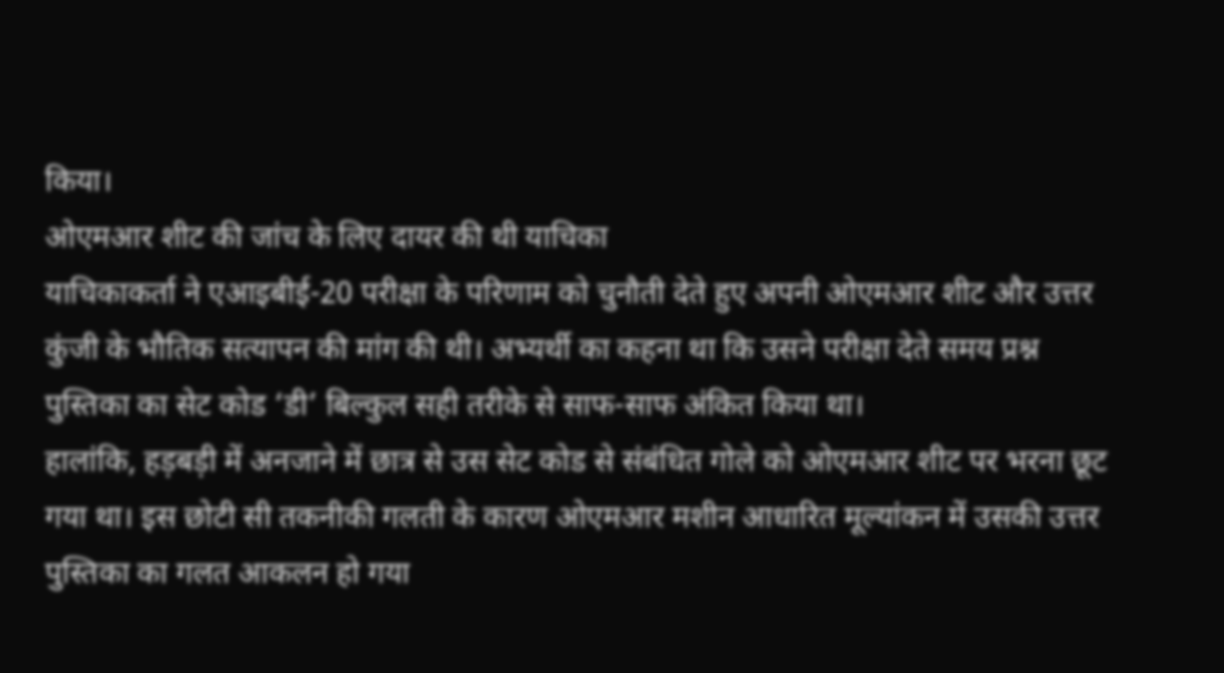किया।
ओएमआर शीट की जांच के लिए दायर की थी याचिका
याचिकाकर्ता ने एआइबीई-20 परीक्षा के परिणाम को चुनौती देते हुए अपनी ओएमआर शीट और उत्तर कुंजी के भौतिक सत्यापन की मांग की थी। अभ्यर्थी का कहना था कि उसने परीक्षा देते समय प्रश्न पुस्तिका का सेट कोड ‘डी’ बिल्कुल सही तरीके से साफ-साफ अंकित किया था।
हालांकि, हड़बड़ी में अनजाने में छात्र से उस सेट कोड से संबंधित गोले को ओएमआर शीट पर भरना छूट गया था। इस छोटी सी तकनीकी गलती के कारण ओएमआर मशीन आधारित मूल्यांकन में उसकी उत्तर पुस्तिका का गलत आकलन हो गया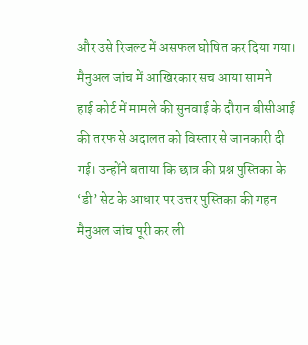और उसे रिजल्ट में असफल घोषित कर दिया गया।
मैनुअल जांच में आखिरकार सच आया सामने
हाई कोर्ट में मामले की सुनवाई के दौरान बीसीआई की तरफ से अदालत को विस्तार से जानकारी दी गई। उन्होंने बताया कि छात्र की प्रश्न पुस्तिका के ‘डी’ सेट के आधार पर उत्तर पुस्तिका की गहन मैनुअल जांच पूरी कर ली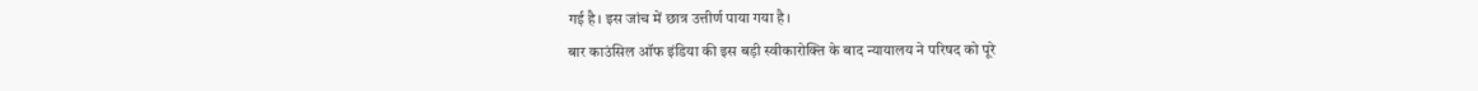गई है। इस जांच में छात्र उत्तीर्ण पाया गया है।
बार काउंसिल ऑफ इंडिया की इस बड़ी स्वीकारोक्ति के बाद न्यायालय ने परिषद को पूरे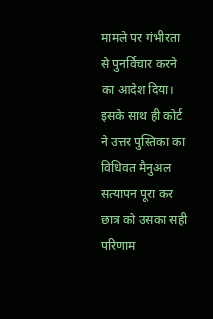मामले पर गंभीरता से पुनर्विचार करने का आदेश दिया। इसके साथ ही कोर्ट ने उत्तर पुस्तिका का विधिवत मैनुअल सत्यापन पूरा कर छात्र को उसका सही परिणाम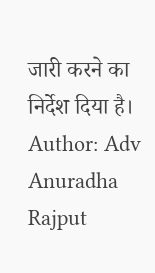जारी करने का निर्देश दिया है।
Author: Adv Anuradha Rajput